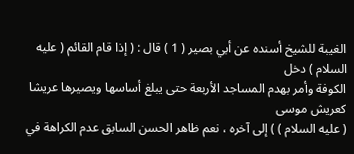الغيبة للشيخ أسنده عن أبي بصير ( 1 ) قال : ( إذا قام القائم ( عليه السلام ) دخل
الكوفة وأمر بهدم المساجد الأربعة حتى يبلغ أساسها ويصيرها عريشا كعريش موسى
( عليه السلام ) ) إلى آخره ، نعم ظاهر الحسن السابق عدم الكراهة في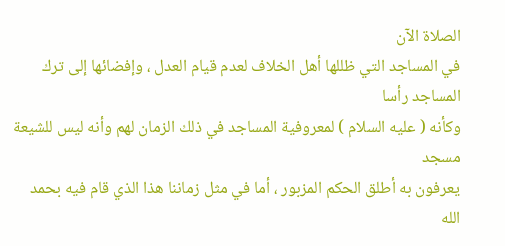الصلاة الآن
في المساجد التي ظللها أهل الخلاف لعدم قيام العدل ، وإفضائها إلى ترك المساجد رأسا
وكأنه ( عليه السلام ) لمعروفية المساجد في ذلك الزمان لهم وأنه ليس للشيعة مسجد
يعرفون به أطلق الحكم المزبور ، أما في مثل زماننا هذا الذي قام فيه بحمد الله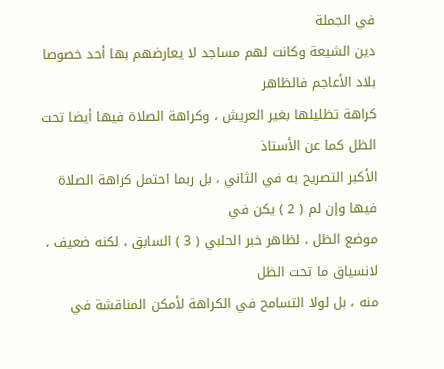في الجملة
دين الشيعة وكانت لهم مساجد لا يعارضهم بها أحد خصوصا بلاد الأعاجم فالظاهر
كراهة تظليلها بغير العريش ، وكراهة الصلاة فيها أيضا تحت الظل كما عن الأستاذ
الأكبر التصريح به في الثاني ، بل ربما احتمل كراهة الصلاة فيها وإن لم ( 2 ) يكن في
موضع الظل ، لظاهر خبر الحلبي ( 3 ) السابق ، لكنه ضعيف ، لانسياق ما تحت الظل
منه ، بل لولا التسامح في الكراهة لأمكن المناقشة في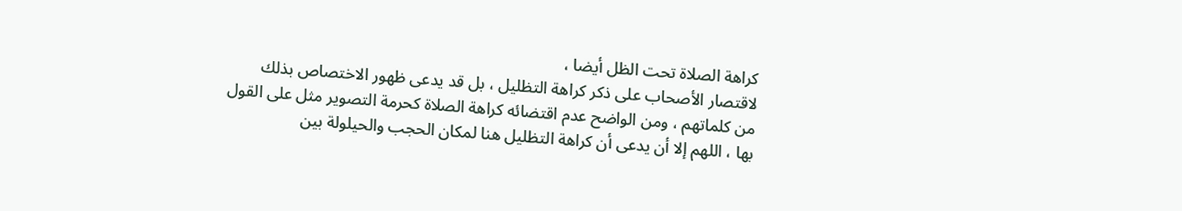كراهة الصلاة تحت الظل أيضا ،
لاقتصار الأصحاب على ذكر كراهة التظليل ، بل قد يدعى ظهور الاختصاص بذلك
من كلماتهم ، ومن الواضح عدم اقتضائه كراهة الصلاة كحرمة التصوير مثل على القول
بها ، اللهم إلا أن يدعى أن كراهة التظليل هنا لمكان الحجب والحيلولة بين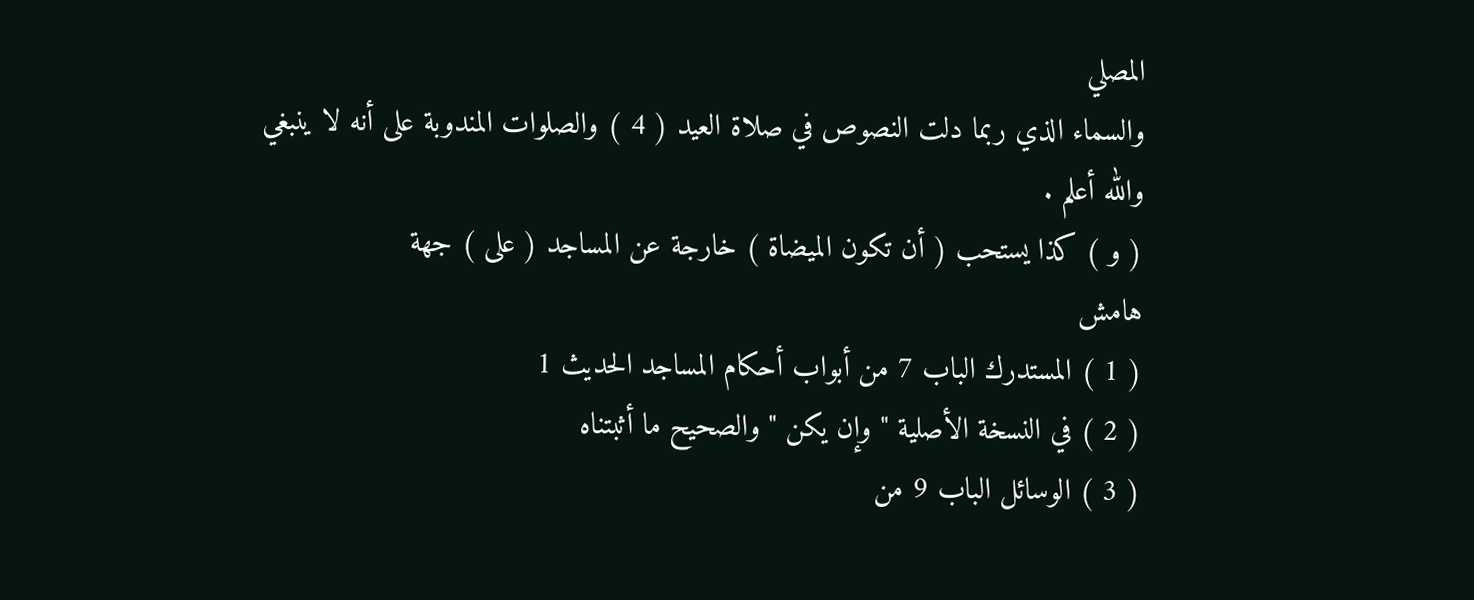المصلي
والسماء الذي ربما دلت النصوص في صلاة العيد ( 4 ) والصلوات المندوبة على أنه لا ينبغي
والله أعلم .
( و ) كذا يستحب ( أن تكون الميضاة ) خارجة عن المساجد ( على ) جهة
هامش
( 1 ) المستدرك الباب 7 من أبواب أحكام المساجد الحديث 1
( 2 ) في النسخة الأصلية " وإن يكن " والصحيح ما أثبتناه
( 3 ) الوسائل الباب 9 من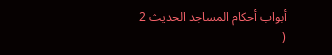أبواب أحكام المساجد الحديث 2
(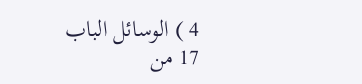4 ) الوسائل الباب 17 من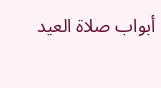أبواب صلاة العيد